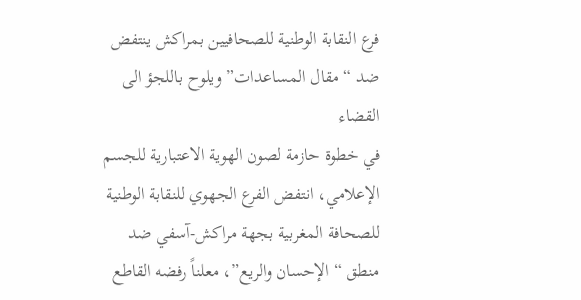فرع النقابة الوطنية للصحافيين بمراكش ينتفض ضد “مقال المساعدات” ويلوح باللجؤ الى القضاء
في خطوة حازمة لصون الهوية الاعتبارية للجسم الإعلامي، انتفض الفرع الجهوي للنقابة الوطنية للصحافة المغربية بجهة مراكش-آسفي ضد منطق “الإحسان والريع”، معلناً رفضه القاطع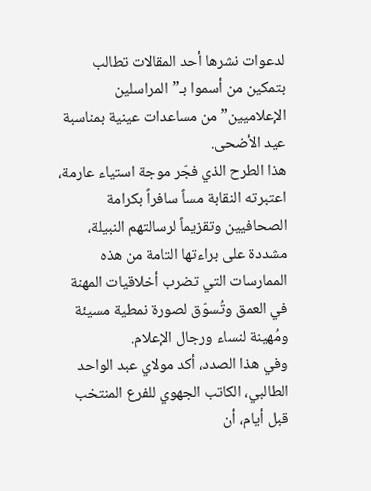لدعوات نشرها أحد المقالات تطالب بتمكين من أسموا بـ”المراسلين الإعلاميين” من مساعدات عينية بمناسبة عيد الأضحى.
هذا الطرح الذي فجّر موجة استياء عارمة، اعتبرته النقابة مساً سافراً بكرامة الصحافيين وتقزيماً لرسالتهم النبيلة، مشددة على براءتها التامة من هذه الممارسات التي تضرب أخلاقيات المهنة في العمق وتُسوّق لصورة نمطية مسيئة ومُهينة لنساء ورجال الإعلام.
وفي هذا الصدد، أكد مولاي عبد الواحد الطالبي، الكاتب الجهوي للفرع المنتخب قبل أيام، أن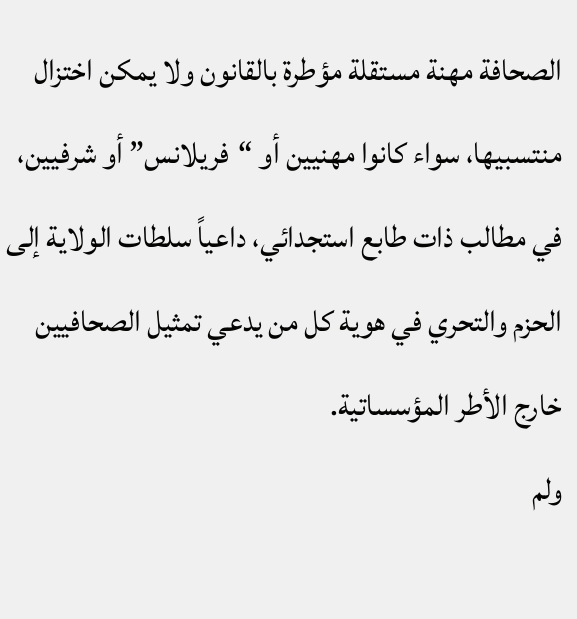الصحافة مهنة مستقلة مؤطرة بالقانون ولا يمكن اختزال منتسبيها، سواء كانوا مهنيين أو “فريلانس” أو شرفيين، في مطالب ذات طابع استجدائي، داعياً سلطات الولاية إلى الحزم والتحري في هوية كل من يدعي تمثيل الصحافيين خارج الأطر المؤسساتية.
ولم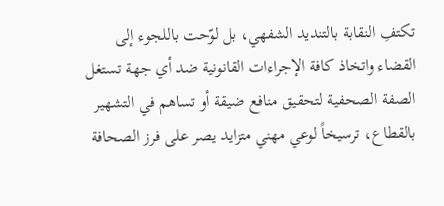تكتفِ النقابة بالتنديد الشفهي، بل لوّحت باللجوء إلى القضاء واتخاذ كافة الإجراءات القانونية ضد أي جهة تستغل الصفة الصحفية لتحقيق منافع ضيقة أو تساهم في التشهير بالقطاع، ترسيخاً لوعي مهني متزايد يصر على فرز الصحافة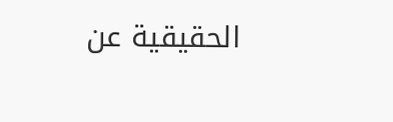الحقيقية عن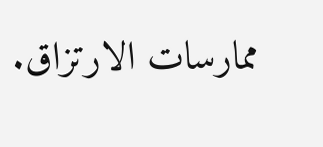ممارسات الارتزاق.